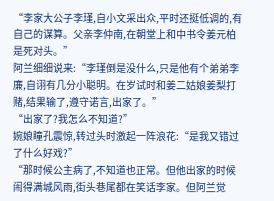“李家大公子李瑾,自小文采出众,平时还挺低调的,有自己的谋算。父亲李仲南,在朝堂上和中书令姜元柏是死对头。”
阿兰细细说来:“李瑾倒是没什么,只是他有个弟弟李廉,自诩有几分小聪明。在岁试时和姜二姑娘姜梨打赌,结果输了,遵守诺言,出家了。”
“出家了?我怎么不知道?”
婉娘瞳孔震惊,转过头时激起一阵浪花:“是我又错过了什么好戏?”
“那时候公主病了,不知道也正常。但他出家的时候闹得满城风雨,街头巷尾都在笑话李家。但阿兰觉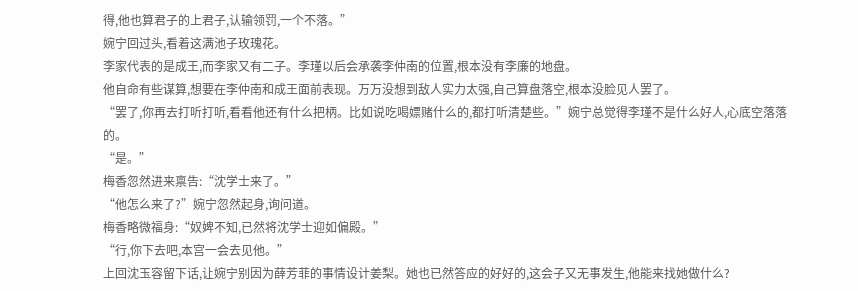得,他也算君子的上君子,认输领罚,一个不落。”
婉宁回过头,看着这满池子玫瑰花。
李家代表的是成王,而李家又有二子。李瑾以后会承袭李仲南的位置,根本没有李廉的地盘。
他自命有些谋算,想要在李仲南和成王面前表现。万万没想到敌人实力太强,自己算盘落空,根本没脸见人罢了。
“罢了,你再去打听打听,看看他还有什么把柄。比如说吃喝嫖赌什么的,都打听清楚些。”婉宁总觉得李瑾不是什么好人,心底空落落的。
“是。”
梅香忽然进来禀告:“沈学士来了。”
“他怎么来了?”婉宁忽然起身,询问道。
梅香略微福身:“奴婢不知,已然将沈学士迎如偏殿。”
“行,你下去吧,本宫一会去见他。”
上回沈玉容留下话,让婉宁别因为薛芳菲的事情设计姜梨。她也已然答应的好好的,这会子又无事发生,他能来找她做什么?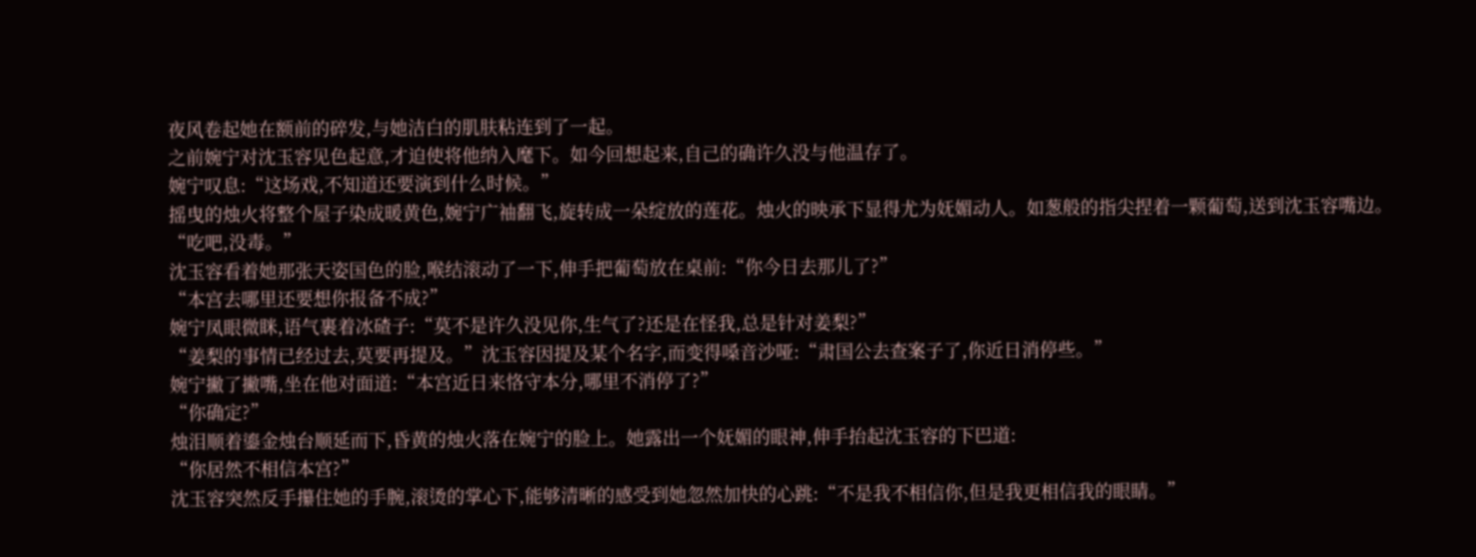夜风卷起她在额前的碎发,与她洁白的肌肤粘连到了一起。
之前婉宁对沈玉容见色起意,才迫使将他纳入麾下。如今回想起来,自己的确许久没与他温存了。
婉宁叹息:“这场戏,不知道还要演到什么时候。”
摇曳的烛火将整个屋子染成暖黄色,婉宁广袖翻飞,旋转成一朵绽放的莲花。烛火的映承下显得尤为妩媚动人。如葱般的指尖捏着一颗葡萄,送到沈玉容嘴边。
“吃吧,没毒。”
沈玉容看着她那张天姿国色的脸,喉结滚动了一下,伸手把葡萄放在桌前:“你今日去那儿了?”
“本宫去哪里还要想你报备不成?”
婉宁凤眼微眯,语气裹着冰碴子:“莫不是许久没见你,生气了?还是在怪我,总是针对姜梨?”
“姜梨的事情已经过去,莫要再提及。”沈玉容因提及某个名字,而变得嗓音沙哑:“肃国公去查案子了,你近日消停些。”
婉宁撇了撇嘴,坐在他对面道:“本宫近日来恪守本分,哪里不消停了?”
“你确定?”
烛泪顺着鎏金烛台顺延而下,昏黄的烛火落在婉宁的脸上。她露出一个妩媚的眼神,伸手抬起沈玉容的下巴道:
“你居然不相信本宫?”
沈玉容突然反手攥住她的手腕,滚烫的掌心下,能够清晰的感受到她忽然加快的心跳:“不是我不相信你,但是我更相信我的眼睛。”